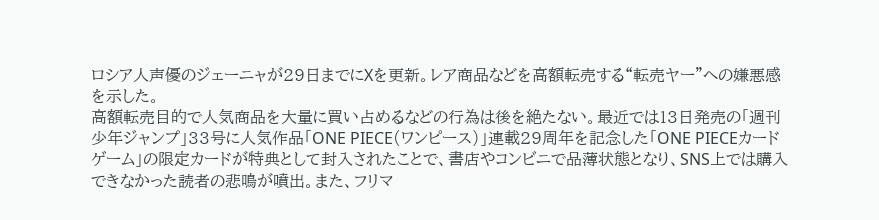ロシア人声優のジェーニャが29日までにXを更新。レア商品などを高額転売する“転売ヤー”への嫌悪感を示した。
高額転売目的で人気商品を大量に買い占めるなどの行為は後を絶たない。最近では13日発売の「週刊少年ジャンプ」33号に人気作品「ONE PIECE(ワンピース)」連載29周年を記念した「ONE PIECEカードゲーム」の限定カードが特典として封入されたことで、書店やコンビニで品薄状態となり、SNS上では購入できなかった読者の悲鳴が噴出。また、フリマ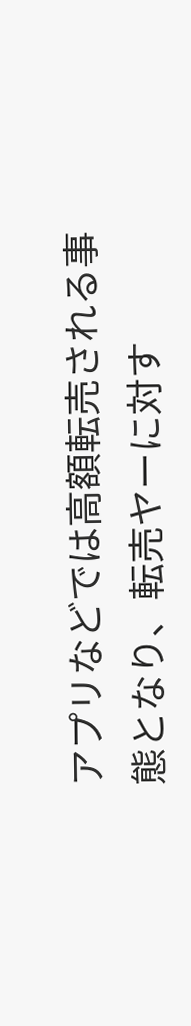アプリなどでは高額転売される事態となり、転売ヤーに対す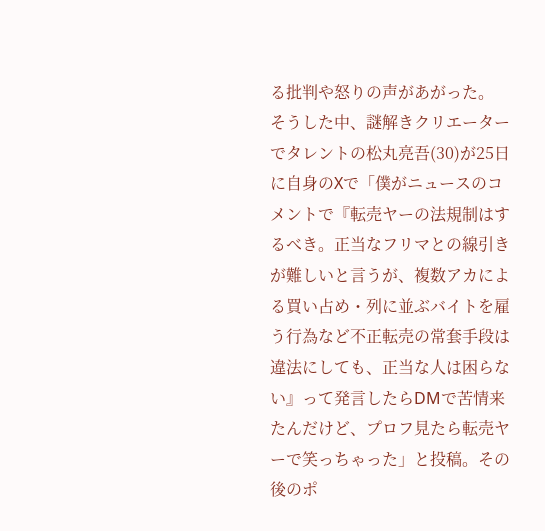る批判や怒りの声があがった。
そうした中、謎解きクリエーターでタレントの松丸亮吾(30)が25日に自身のXで「僕がニュースのコメントで『転売ヤーの法規制はするべき。正当なフリマとの線引きが難しいと言うが、複数アカによる買い占め・列に並ぶバイトを雇う行為など不正転売の常套手段は違法にしても、正当な人は困らない』って発言したらDMで苦情来たんだけど、プロフ見たら転売ヤーで笑っちゃった」と投稿。その後のポ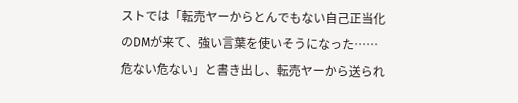ストでは「転売ヤーからとんでもない自己正当化のDMが来て、強い言葉を使いそうになった……危ない危ない」と書き出し、転売ヤーから送られ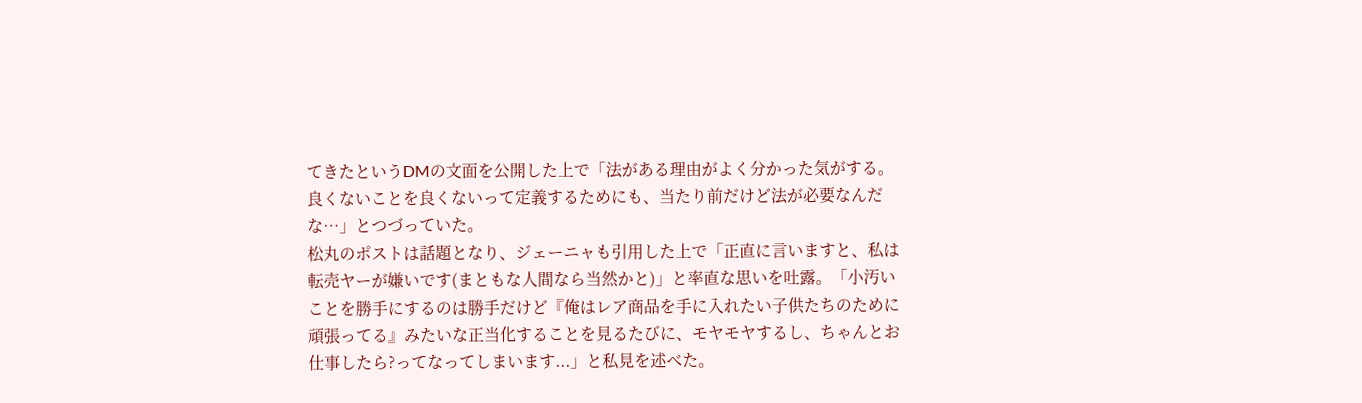てきたというDMの文面を公開した上で「法がある理由がよく分かった気がする。良くないことを良くないって定義するためにも、当たり前だけど法が必要なんだな…」とつづっていた。
松丸のポストは話題となり、ジェーニャも引用した上で「正直に言いますと、私は転売ヤーが嫌いです(まともな人間なら当然かと)」と率直な思いを吐露。「小汚いことを勝手にするのは勝手だけど『俺はレア商品を手に入れたい子供たちのために頑張ってる』みたいな正当化することを見るたびに、モヤモヤするし、ちゃんとお仕事したら?ってなってしまいます...」と私見を述べた。